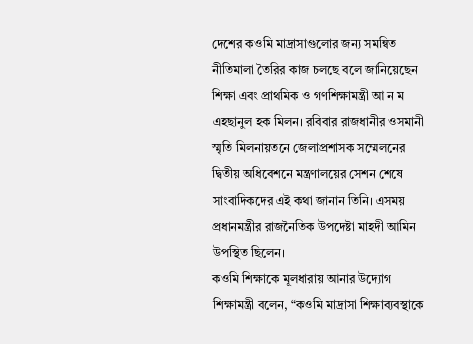দেশের কওমি মাদ্রাসাগুলোর জন্য সমন্বিত নীতিমালা তৈরির কাজ চলছে বলে জানিয়েছেন শিক্ষা এবং প্রাথমিক ও গণশিক্ষামন্ত্রী আ ন ম এহছানুল হক মিলন। রবিবার রাজধানীর ওসমানী স্মৃতি মিলনায়তনে জেলাপ্রশাসক সম্মেলনের দ্বিতীয় অধিবেশনে মন্ত্রণালয়ের সেশন শেষে সাংবাদিকদের এই কথা জানান তিনি। এসময় প্রধানমন্ত্রীর রাজনৈতিক উপদেষ্টা মাহদী আমিন উপস্থিত ছিলেন।
কওমি শিক্ষাকে মূলধারায় আনার উদ্যোগ
শিক্ষামন্ত্রী বলেন, “কওমি মাদ্রাসা শিক্ষাব্যবস্থাকে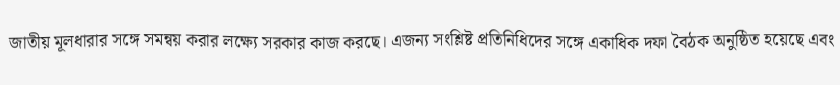জাতীয় মূলধারার সঙ্গে সমন্বয় করার লক্ষ্যে সরকার কাজ করছে। এজন্য সংশ্লিষ্ট প্রতিনিধিদের সঙ্গে একাধিক দফা বৈঠক অনুষ্ঠিত হয়েছে এবং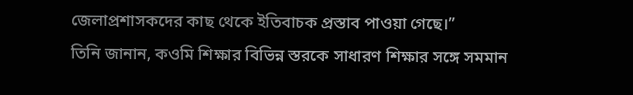জেলাপ্রশাসকদের কাছ থেকে ইতিবাচক প্রস্তাব পাওয়া গেছে।”
তিনি জানান, কওমি শিক্ষার বিভিন্ন স্তরকে সাধারণ শিক্ষার সঙ্গে সমমান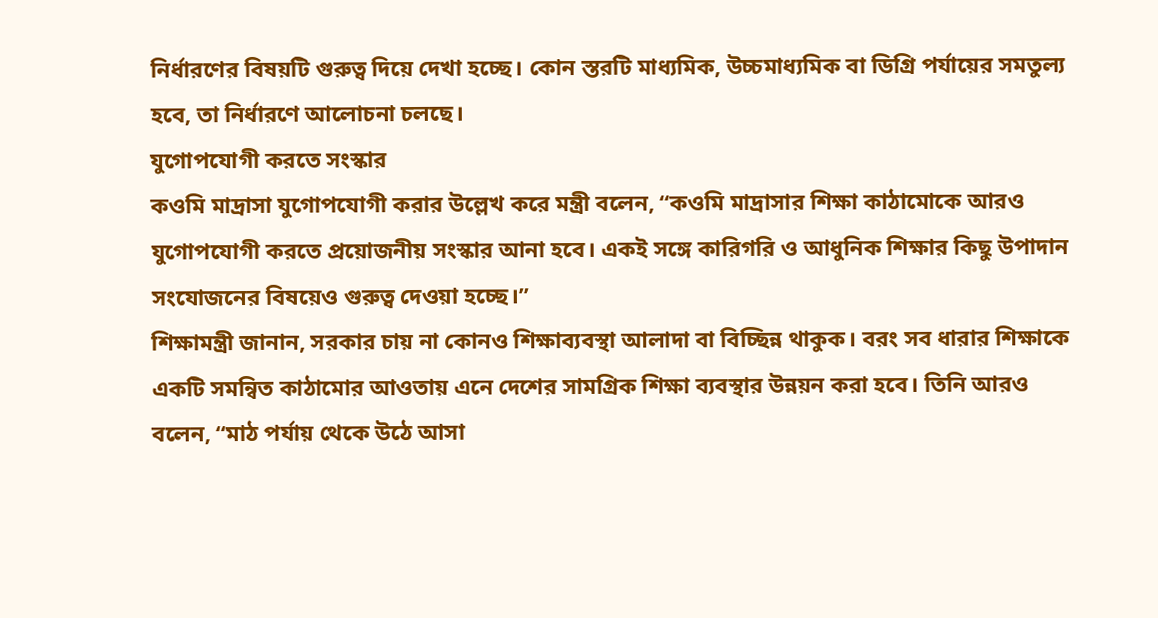নির্ধারণের বিষয়টি গুরুত্ব দিয়ে দেখা হচ্ছে। কোন স্তরটি মাধ্যমিক, উচ্চমাধ্যমিক বা ডিগ্রি পর্যায়ের সমতুল্য হবে, তা নির্ধারণে আলোচনা চলছে।
যুগোপযোগী করতে সংস্কার
কওমি মাদ্রাসা যুগোপযোগী করার উল্লেখ করে মন্ত্রী বলেন, “কওমি মাদ্রাসার শিক্ষা কাঠামোকে আরও যুগোপযোগী করতে প্রয়োজনীয় সংস্কার আনা হবে। একই সঙ্গে কারিগরি ও আধুনিক শিক্ষার কিছু উপাদান সংযোজনের বিষয়েও গুরুত্ব দেওয়া হচ্ছে।”
শিক্ষামন্ত্রী জানান, সরকার চায় না কোনও শিক্ষাব্যবস্থা আলাদা বা বিচ্ছিন্ন থাকুক। বরং সব ধারার শিক্ষাকে একটি সমন্বিত কাঠামোর আওতায় এনে দেশের সামগ্রিক শিক্ষা ব্যবস্থার উন্নয়ন করা হবে। তিনি আরও বলেন, “মাঠ পর্যায় থেকে উঠে আসা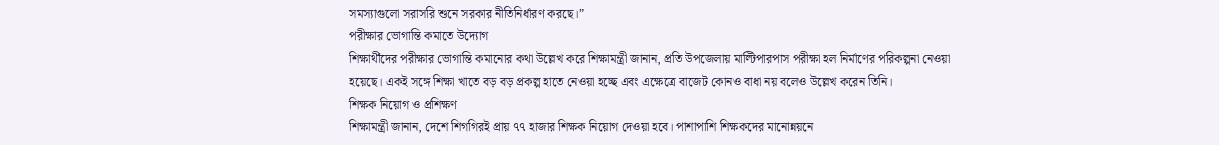সমস্যাগুলো সরাসরি শুনে সরকার নীতিনির্ধারণ করছে।”
পরীক্ষার ভোগান্তি কমাতে উদ্যোগ
শিক্ষার্থীদের পরীক্ষার ভোগান্তি কমানোর কথা উল্লেখ করে শিক্ষামন্ত্রী জানান, প্রতি উপজেলায় মাল্টিপারপাস পরীক্ষা হল নির্মাণের পরিকল্পনা নেওয়া হয়েছে। একই সঙ্গে শিক্ষা খাতে বড় বড় প্রকল্প হাতে নেওয়া হচ্ছে এবং এক্ষেত্রে বাজেট কোনও বাধা নয় বলেও উল্লেখ করেন তিনি।
শিক্ষক নিয়োগ ও প্রশিক্ষণ
শিক্ষামন্ত্রী জানান, দেশে শিগগিরই প্রায় ৭৭ হাজার শিক্ষক নিয়োগ দেওয়া হবে। পাশাপাশি শিক্ষকদের মানোন্নয়নে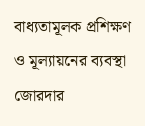বাধ্যতামূলক প্রশিক্ষণ ও মূল্যায়নের ব্যবস্থা জোরদার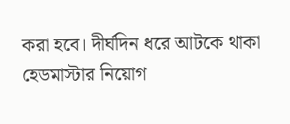করা হবে। দীর্ঘদিন ধরে আটকে থাকা হেডমাস্টার নিয়োগ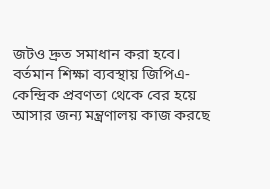জটও দ্রুত সমাধান করা হবে।
বর্তমান শিক্ষা ব্যবস্থায় জিপিএ-কেন্দ্রিক প্রবণতা থেকে বের হয়ে আসার জন্য মন্ত্রণালয় কাজ করছে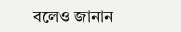বলেও জানান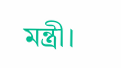মন্ত্রী।